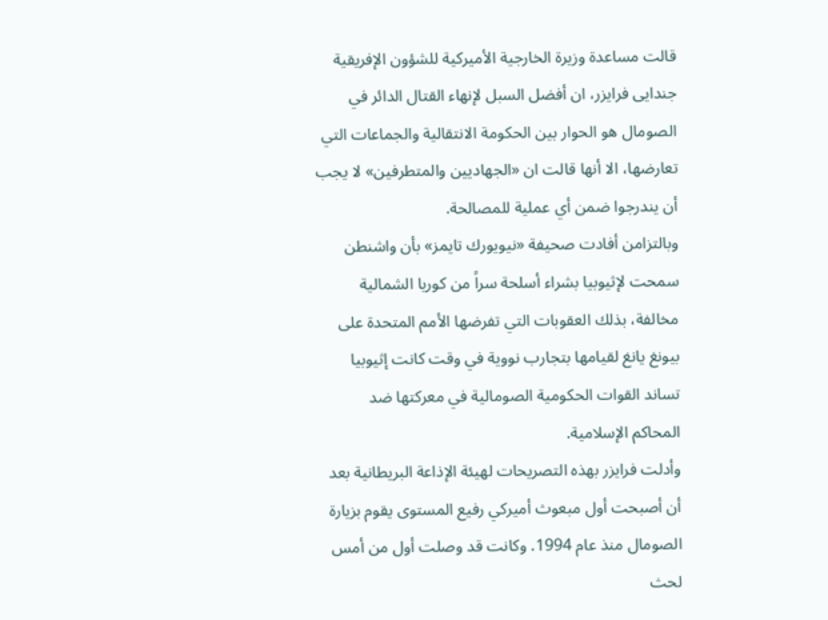قالت مساعدة وزيرة الخارجية الأميركية للشؤون الإفريقية جندايى فرايزر، ان أفضل السبل لإنهاء القتال الدائر في الصومال هو الحوار بين الحكومة الانتقالية والجماعات التي تعارضها، الا أنها قالت ان «الجهاديين والمتطرفين» لا يجب أن يندرجوا ضمن أي عملية للمصالحة.
وبالتزامن أفادت صحيفة «نيويورك تايمز» بأن واشنطن سمحت لإثيوبيا بشراء أسلحة سراً من كوريا الشمالية مخالفة، بذلك العقوبات التي تفرضها الأمم المتحدة على بيونغ يانغ لقيامها بتجارب نووية في وقت كانت إثيوبيا تساند القوات الحكومية الصومالية في معركتها ضد المحاكم الإسلامية.
وأدلت فرايزر بهذه التصريحات لهيئة الإذاعة البريطانية بعد أن أصبحت أول مبعوث أميركي رفيع المستوى يقوم بزيارة الصومال منذ عام 1994. وكانت قد وصلت أول من أمس لحث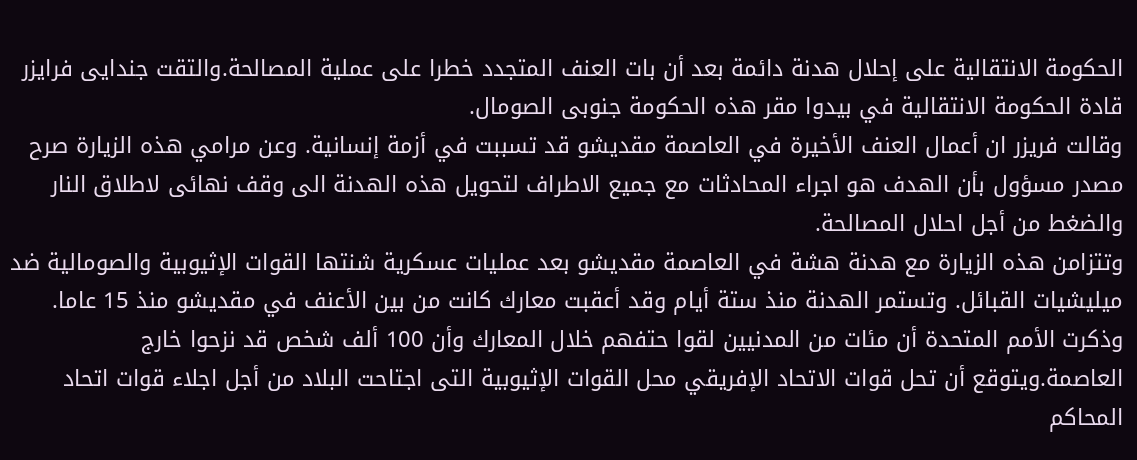الحكومة الانتقالية على إحلال هدنة دائمة بعد أن بات العنف المتجدد خطرا على عملية المصالحة.والتقت جندايى فرايزر قادة الحكومة الانتقالية في بيدوا مقر هذه الحكومة جنوبى الصومال.
وقالت فريزر ان أعمال العنف الأخيرة في العاصمة مقديشو قد تسببت في أزمة إنسانية. وعن مرامي هذه الزيارة صرح مصدر مسؤول بأن الهدف هو اجراء المحادثات مع جميع الاطراف لتحويل هذه الهدنة الى وقف نهائى لاطلاق النار والضغط من أجل احلال المصالحة.
وتتزامن هذه الزيارة مع هدنة هشة في العاصمة مقديشو بعد عمليات عسكرية شنتها القوات الإثيوبية والصومالية ضد ميليشيات القبائل. وتستمر الهدنة منذ ستة أيام وقد أعقبت معارك كانت من بين الأعنف في مقديشو منذ 15 عاما. وذكرت الأمم المتحدة أن مئات من المدنيين لقوا حتفهم خلال المعارك وأن 100 ألف شخص قد نزحوا خارج العاصمة.ويتوقع أن تحل قوات الاتحاد الإفريقي محل القوات الإثيوبية التى اجتاحت البلاد من أجل اجلاء قوات اتحاد المحاكم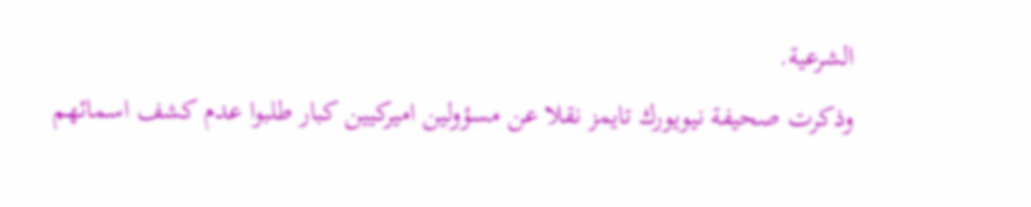الشرعية.
وذكرت صحيفة نيويورك تايمز نقلا عن مسؤولين اميركيين كبار طلبوا عدم كشف اسمائهم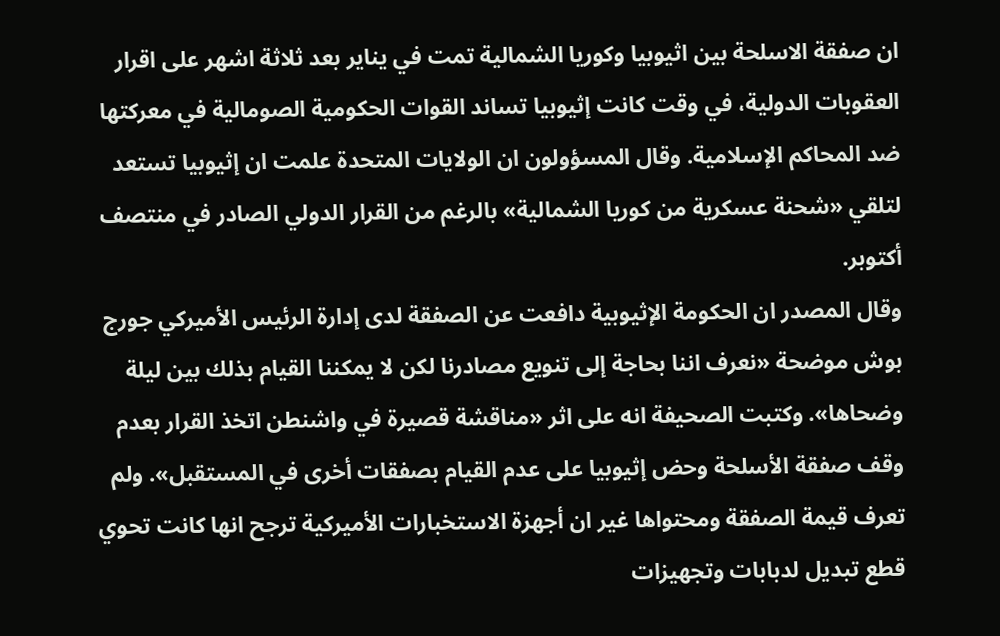ان صفقة الاسلحة بين اثيوبيا وكوريا الشمالية تمت في يناير بعد ثلاثة اشهر على اقرار العقوبات الدولية، في وقت كانت إثيوبيا تساند القوات الحكومية الصومالية في معركتها ضد المحاكم الإسلامية. وقال المسؤولون ان الولايات المتحدة علمت ان إثيوبيا تستعد لتلقي «شحنة عسكرية من كوريا الشمالية» بالرغم من القرار الدولي الصادر في منتصف أكتوبر.
وقال المصدر ان الحكومة الإثيوبية دافعت عن الصفقة لدى إدارة الرئيس الأميركي جورج بوش موضحة «نعرف اننا بحاجة إلى تنويع مصادرنا لكن لا يمكننا القيام بذلك بين ليلة وضحاها». وكتبت الصحيفة انه على اثر «مناقشة قصيرة في واشنطن اتخذ القرار بعدم وقف صفقة الأسلحة وحض إثيوبيا على عدم القيام بصفقات أخرى في المستقبل». ولم تعرف قيمة الصفقة ومحتواها غير ان أجهزة الاستخبارات الأميركية ترجح انها كانت تحوي قطع تبديل لدبابات وتجهيزات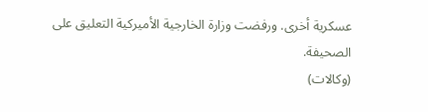عسكرية أخرى. ورفضت وزارة الخارجية الأميركية التعليق على الصحيفة.
(وكالات)